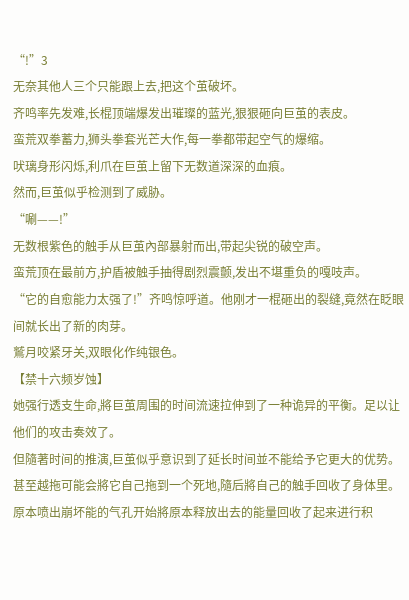“!”3
无奈其他人三个只能跟上去,把这个茧破坏。
齐鸣率先发难,长棍顶端爆发出璀璨的蓝光,狠狠砸向巨茧的表皮。
蛮荒双拳蓄力,狮头拳套光芒大作,每一拳都带起空气的爆缩。
吠璃身形闪烁,利爪在巨茧上留下无数道深深的血痕。
然而,巨茧似乎检测到了威胁。
“唰——!”
无数根紫色的触手从巨茧內部暴射而出,带起尖锐的破空声。
蛮荒顶在最前方,护盾被触手抽得剧烈震颤,发出不堪重负的嘎吱声。
“它的自愈能力太强了!”齐鸣惊呼道。他刚才一棍砸出的裂缝,竟然在眨眼间就长出了新的肉芽。
鷲月咬紧牙关,双眼化作纯银色。
【禁十六频岁蚀】
她强行透支生命,將巨茧周围的时间流速拉伸到了一种诡异的平衡。足以让他们的攻击奏效了。
但隨著时间的推演,巨茧似乎意识到了延长时间並不能给予它更大的优势。
甚至越拖可能会將它自己拖到一个死地,隨后將自己的触手回收了身体里。
原本喷出崩坏能的气孔开始將原本释放出去的能量回收了起来进行积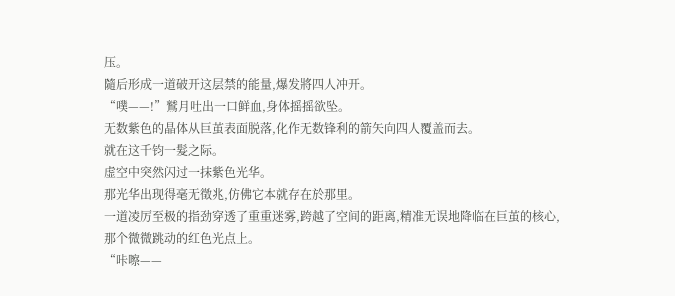压。
隨后形成一道破开这层禁的能量,爆发將四人冲开。
“噗——!”鷲月吐出一口鲜血,身体摇摇欲坠。
无数紫色的晶体从巨茧表面脱落,化作无数锋利的箭矢向四人覆盖而去。
就在这千钧一髮之际。
虚空中突然闪过一抹紫色光华。
那光华出现得毫无徵兆,仿佛它本就存在於那里。
一道凌厉至极的指劲穿透了重重迷雾,跨越了空间的距离,精准无误地降临在巨茧的核心,那个微微跳动的红色光点上。
“咔嚓——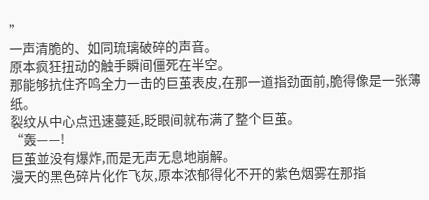”
一声清脆的、如同琉璃破碎的声音。
原本疯狂扭动的触手瞬间僵死在半空。
那能够抗住齐鸣全力一击的巨茧表皮,在那一道指劲面前,脆得像是一张薄纸。
裂纹从中心点迅速蔓延,眨眼间就布满了整个巨茧。
“轰——!
巨茧並没有爆炸,而是无声无息地崩解。
漫天的黑色碎片化作飞灰,原本浓郁得化不开的紫色烟雾在那指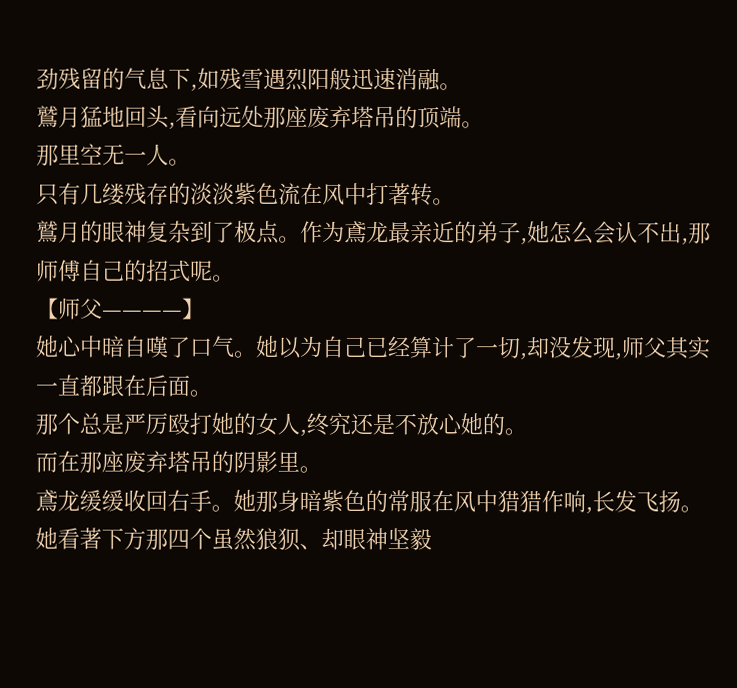劲残留的气息下,如残雪遇烈阳般迅速消融。
鷲月猛地回头,看向远处那座废弃塔吊的顶端。
那里空无一人。
只有几缕残存的淡淡紫色流在风中打著转。
鷲月的眼神复杂到了极点。作为鳶龙最亲近的弟子,她怎么会认不出,那师傅自己的招式呢。
【师父————】
她心中暗自嘆了口气。她以为自己已经算计了一切,却没发现,师父其实一直都跟在后面。
那个总是严厉殴打她的女人,终究还是不放心她的。
而在那座废弃塔吊的阴影里。
鳶龙缓缓收回右手。她那身暗紫色的常服在风中猎猎作响,长发飞扬。
她看著下方那四个虽然狼狈、却眼神坚毅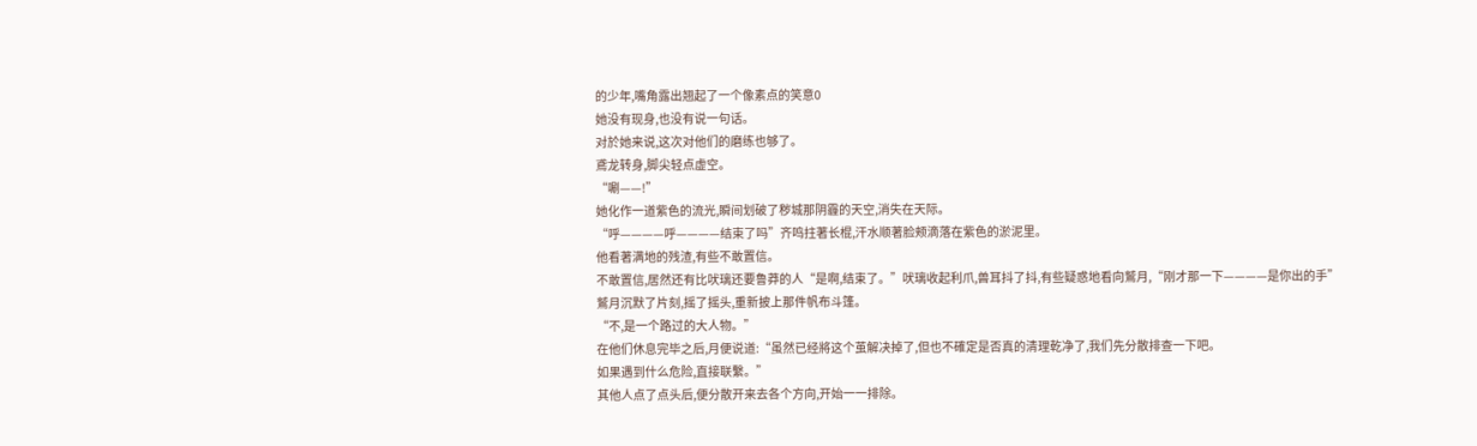的少年,嘴角露出翘起了一个像素点的笑意0
她没有现身,也没有说一句话。
对於她来说,这次对他们的磨练也够了。
鳶龙转身,脚尖轻点虚空。
“唰——!”
她化作一道紫色的流光,瞬间划破了秽城那阴霾的天空,消失在天际。
“呼————呼————结束了吗”齐鸣拄著长棍,汗水顺著脸颊滴落在紫色的淤泥里。
他看著满地的残渣,有些不敢置信。
不敢置信,居然还有比吠璃还要鲁莽的人“是啊,结束了。”吠璃收起利爪,兽耳抖了抖,有些疑惑地看向鷲月,“刚才那一下————是你出的手”
鷲月沉默了片刻,摇了摇头,重新披上那件帆布斗篷。
“不,是一个路过的大人物。”
在他们休息完毕之后,月便说道:“虽然已经將这个茧解决掉了,但也不確定是否真的清理乾净了,我们先分散排查一下吧。
如果遇到什么危险,直接联繫。”
其他人点了点头后,便分散开来去各个方向,开始一一排除。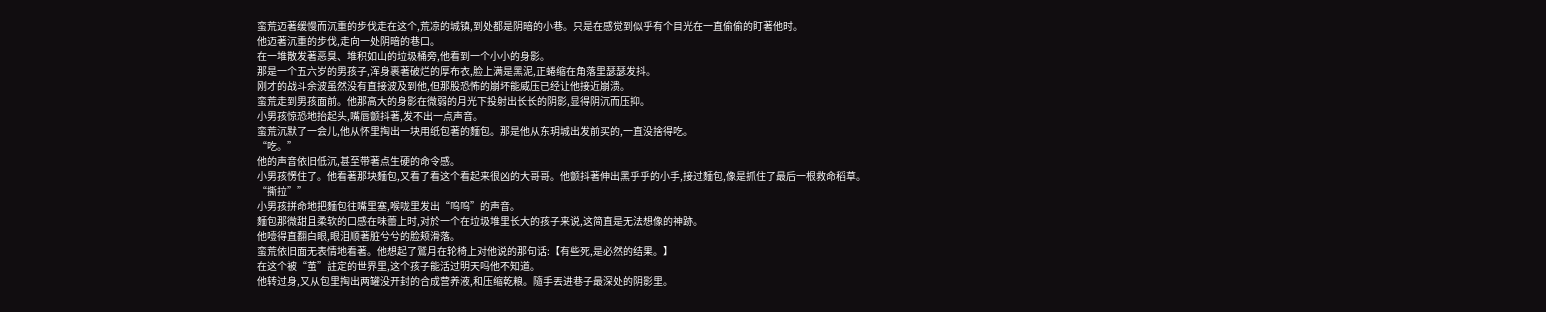蛮荒迈著缓慢而沉重的步伐走在这个,荒凉的城镇,到处都是阴暗的小巷。只是在感觉到似乎有个目光在一直偷偷的盯著他时。
他迈著沉重的步伐,走向一处阴暗的巷口。
在一堆散发著恶臭、堆积如山的垃圾桶旁,他看到一个小小的身影。
那是一个五六岁的男孩子,浑身裹著破烂的厚布衣,脸上满是黑泥,正蜷缩在角落里瑟瑟发抖。
刚才的战斗余波虽然没有直接波及到他,但那股恐怖的崩坏能威压已经让他接近崩溃。
蛮荒走到男孩面前。他那高大的身影在微弱的月光下投射出长长的阴影,显得阴沉而压抑。
小男孩惊恐地抬起头,嘴唇颤抖著,发不出一点声音。
蛮荒沉默了一会儿,他从怀里掏出一块用纸包著的麵包。那是他从东玥城出发前买的,一直没捨得吃。
“吃。”
他的声音依旧低沉,甚至带著点生硬的命令感。
小男孩愣住了。他看著那块麵包,又看了看这个看起来很凶的大哥哥。他颤抖著伸出黑乎乎的小手,接过麵包,像是抓住了最后一根救命稻草。
“撕拉””
小男孩拼命地把麵包往嘴里塞,喉咙里发出“呜呜”的声音。
麵包那微甜且柔软的口感在味蕾上时,对於一个在垃圾堆里长大的孩子来说,这简直是无法想像的神跡。
他噎得直翻白眼,眼泪顺著脏兮兮的脸颊滑落。
蛮荒依旧面无表情地看著。他想起了鷲月在轮椅上对他说的那句话:【有些死,是必然的结果。】
在这个被“茧”註定的世界里,这个孩子能活过明天吗他不知道。
他转过身,又从包里掏出两罐没开封的合成营养液,和压缩乾粮。隨手丟进巷子最深处的阴影里。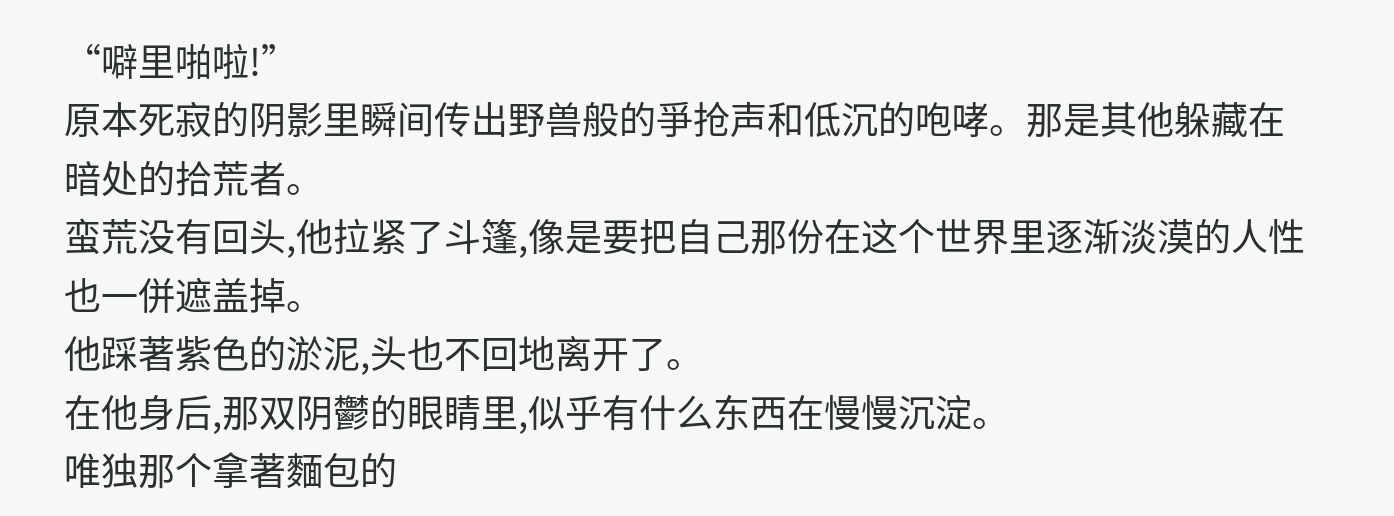“噼里啪啦!”
原本死寂的阴影里瞬间传出野兽般的爭抢声和低沉的咆哮。那是其他躲藏在暗处的拾荒者。
蛮荒没有回头,他拉紧了斗篷,像是要把自己那份在这个世界里逐渐淡漠的人性也一併遮盖掉。
他踩著紫色的淤泥,头也不回地离开了。
在他身后,那双阴鬱的眼睛里,似乎有什么东西在慢慢沉淀。
唯独那个拿著麵包的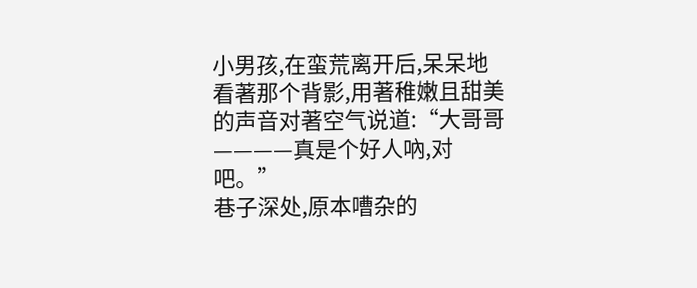小男孩,在蛮荒离开后,呆呆地看著那个背影,用著稚嫩且甜美的声音对著空气说道:“大哥哥————真是个好人吶,对吧。”
巷子深处,原本嘈杂的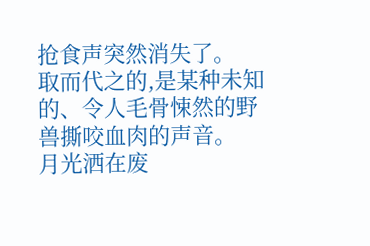抢食声突然消失了。
取而代之的,是某种未知的、令人毛骨悚然的野兽撕咬血肉的声音。
月光洒在废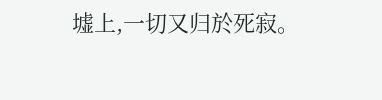墟上,一切又归於死寂。